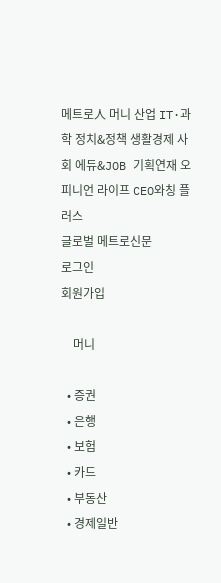메트로人 머니 산업 IT·과학 정치&정책 생활경제 사회 에듀&JOB 기획연재 오피니언 라이프 CEO와칭 플러스
글로벌 메트로신문
로그인
회원가입

    머니

  • 증권
  • 은행
  • 보험
  • 카드
  • 부동산
  • 경제일반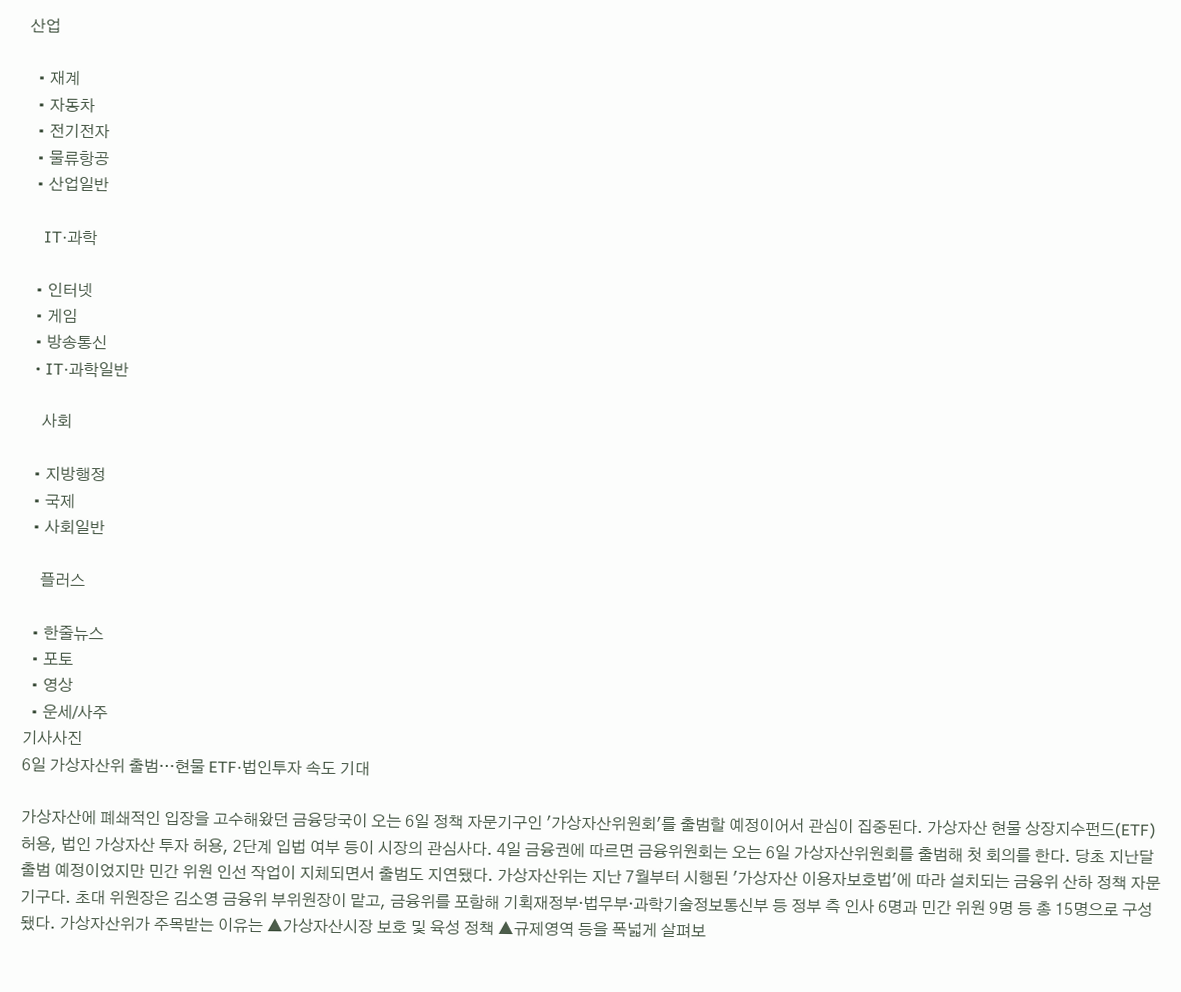산업

  • 재계
  • 자동차
  • 전기전자
  • 물류항공
  • 산업일반

    IT·과학

  • 인터넷
  • 게임
  • 방송통신
  • IT·과학일반

    사회

  • 지방행정
  • 국제
  • 사회일반

    플러스

  • 한줄뉴스
  • 포토
  • 영상
  • 운세/사주
기사사진
6일 가상자산위 출범…현물 ETF·법인투자 속도 기대

가상자산에 폐쇄적인 입장을 고수해왔던 금융당국이 오는 6일 정책 자문기구인 '가상자산위원회'를 출범할 예정이어서 관심이 집중된다. 가상자산 현물 상장지수펀드(ETF) 허용, 법인 가상자산 투자 허용, 2단계 입법 여부 등이 시장의 관심사다. 4일 금융권에 따르면 금융위원회는 오는 6일 가상자산위원회를 출범해 첫 회의를 한다. 당초 지난달 출범 예정이었지만 민간 위원 인선 작업이 지체되면서 출범도 지연됐다. 가상자산위는 지난 7월부터 시행된 '가상자산 이용자보호법'에 따라 설치되는 금융위 산하 정책 자문기구다. 초대 위원장은 김소영 금융위 부위원장이 맡고, 금융위를 포함해 기획재정부·법무부·과학기술정보통신부 등 정부 측 인사 6명과 민간 위원 9명 등 총 15명으로 구성됐다. 가상자산위가 주목받는 이유는 ▲가상자산시장 보호 및 육성 정책 ▲규제영역 등을 폭넓게 살펴보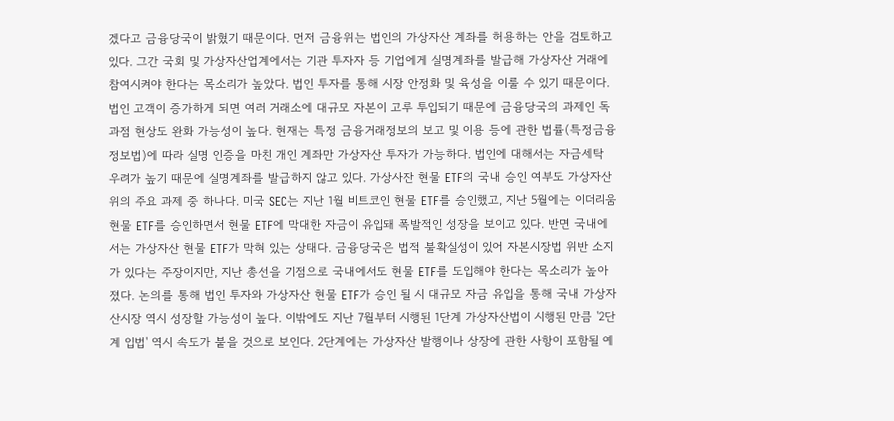겠다고 금융당국이 밝혔기 때문이다. 먼저 금융위는 법인의 가상자산 계좌를 허용하는 안을 검토하고 있다. 그간 국회 및 가상자산업계에서는 기관 투자자 등 기업에게 실명계좌를 발급해 가상자산 거래에 참여시켜야 한다는 목소리가 높았다. 법인 투자를 통해 시장 안정화 및 육성을 이룰 수 있기 때문이다. 법인 고객이 증가하게 되면 여러 거래소에 대규모 자본이 고루 투입되기 때문에 금융당국의 과제인 독과점 현상도 완화 가능성이 높다. 현재는 특정 금융거래정보의 보고 및 이용 등에 관한 법률(특정금융정보법)에 따라 실명 인증을 마친 개인 계좌만 가상자산 투자가 가능하다. 법인에 대해서는 자금세탁 우려가 높기 때문에 실명계좌를 발급하지 않고 있다. 가상사잔 현물 ETF의 국내 승인 여부도 가상자산위의 주요 과제 중 하나다. 미국 SEC는 지난 1월 비트코인 현물 ETF를 승인했고, 지난 5월에는 이더리움 현물 ETF를 승인하면서 현물 ETF에 막대한 자금이 유입돼 폭발적인 성장을 보이고 있다. 반면 국내에서는 가상자산 현물 ETF가 막혀 있는 상태다. 금융당국은 법적 불확실성이 있어 자본시장법 위반 소지가 있다는 주장이지만, 지난 총선을 기점으로 국내에서도 현물 ETF를 도입해야 한다는 목소리가 높아졌다. 논의를 통해 법인 투자와 가상자산 현물 ETF가 승인 될 시 대규모 자금 유입을 통해 국내 가상자산시장 역시 성장할 가능성이 높다. 이밖에도 지난 7월부터 시행된 1단계 가상자산법이 시행된 만큼 '2단계 입법' 역시 속도가 붙을 것으로 보인다. 2단계에는 가상자산 발행이나 상장에 관한 사항이 포함될 예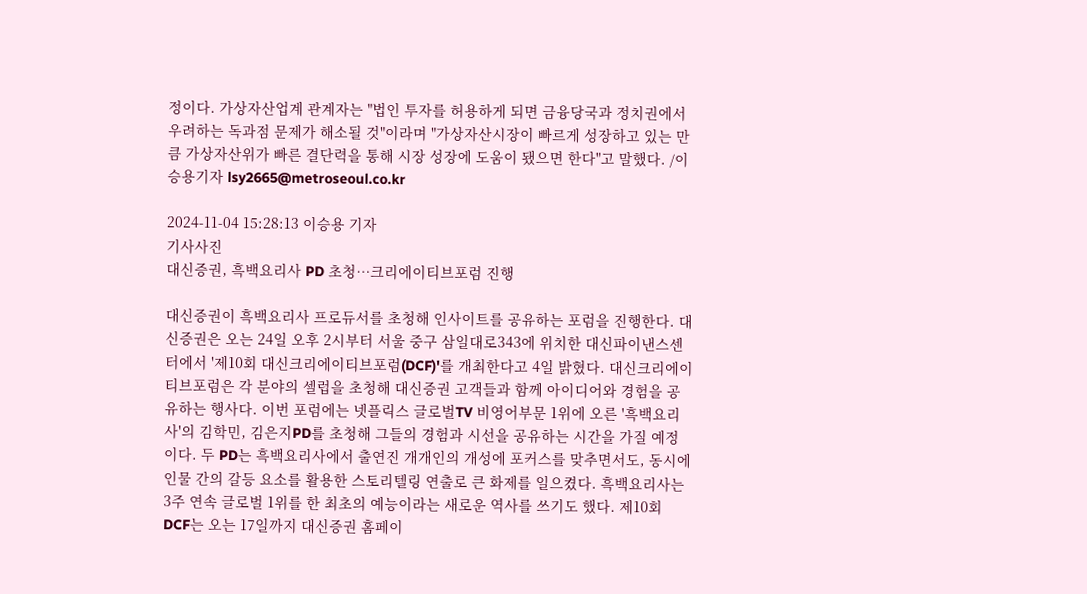정이다. 가상자산업계 관계자는 "법인 투자를 허용하게 되면 금융당국과 정치권에서 우려하는 독과점 문제가 해소될 것"이라며 "가상자산시장이 빠르게 성장하고 있는 만큼 가상자산위가 빠른 결단력을 통해 시장 성장에 도움이 됐으면 한다"고 말했다. /이승용기자 lsy2665@metroseoul.co.kr

2024-11-04 15:28:13 이승용 기자
기사사진
대신증권, 흑백요리사 PD 초청…크리에이티브포럼 진행

대신증권이 흑백요리사 프로듀서를 초청해 인사이트를 공유하는 포럼을 진행한다. 대신증권은 오는 24일 오후 2시부터 서울 중구 삼일대로343에 위치한 대신파이낸스센터에서 '제10회 대신크리에이티브포럼(DCF)'를 개최한다고 4일 밝혔다. 대신크리에이티브포럼은 각 분야의 셀럽을 초청해 대신증권 고객들과 함께 아이디어와 경험을 공유하는 행사다. 이번 포럼에는 넷플릭스 글로벌TV 비영어부문 1위에 오른 '흑백요리사'의 김학민, 김은지PD를 초청해 그들의 경험과 시선을 공유하는 시간을 가질 예정이다. 두 PD는 흑백요리사에서 출연진 개개인의 개성에 포커스를 맞추면서도, 동시에 인물 간의 갈등 요소를 활용한 스토리텔링 연출로 큰 화제를 일으켰다. 흑백요리사는 3주 연속 글로벌 1위를 한 최초의 예능이라는 새로운 역사를 쓰기도 했다. 제10회 DCF는 오는 17일까지 대신증권 홈페이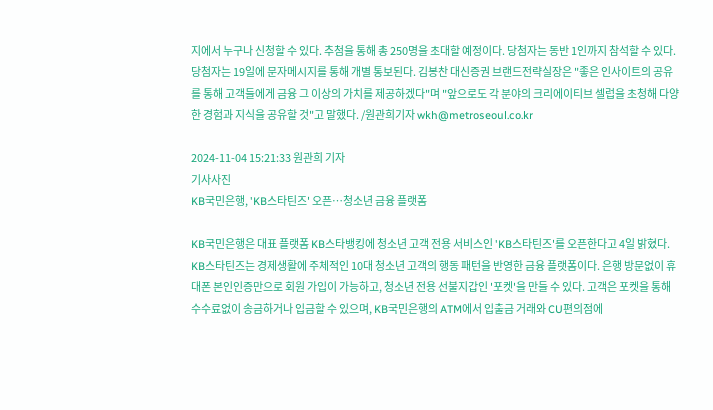지에서 누구나 신청할 수 있다. 추첨을 통해 총 250명을 초대할 예정이다. 당첨자는 동반 1인까지 참석할 수 있다. 당첨자는 19일에 문자메시지를 통해 개별 통보된다. 김봉찬 대신증권 브랜드전략실장은 "좋은 인사이트의 공유를 통해 고객들에게 금융 그 이상의 가치를 제공하겠다"며 "앞으로도 각 분야의 크리에이티브 셀럽을 초청해 다양한 경험과 지식을 공유할 것"고 말했다. /원관희기자 wkh@metroseoul.co.kr

2024-11-04 15:21:33 원관희 기자
기사사진
KB국민은행, 'KB스타틴즈' 오픈…청소년 금융 플랫폼

KB국민은행은 대표 플랫폼 KB스타뱅킹에 청소년 고객 전용 서비스인 'KB스타틴즈'를 오픈한다고 4일 밝혔다. KB스타틴즈는 경제생활에 주체적인 10대 청소년 고객의 행동 패턴을 반영한 금융 플랫폼이다. 은행 방문없이 휴대폰 본인인증만으로 회원 가입이 가능하고, 청소년 전용 선불지갑인 '포켓'을 만들 수 있다. 고객은 포켓을 통해 수수료없이 송금하거나 입금할 수 있으며, KB국민은행의 ATM에서 입출금 거래와 CU편의점에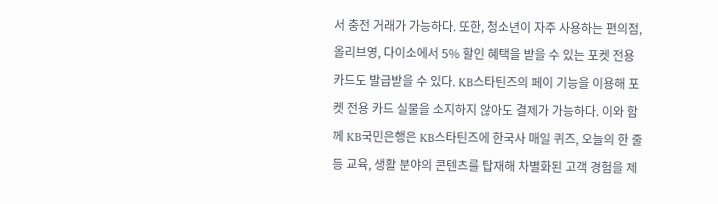서 충전 거래가 가능하다. 또한, 청소년이 자주 사용하는 편의점, 올리브영, 다이소에서 5% 할인 혜택을 받을 수 있는 포켓 전용 카드도 발급받을 수 있다. KB스타틴즈의 페이 기능을 이용해 포켓 전용 카드 실물을 소지하지 않아도 결제가 가능하다. 이와 함께 KB국민은행은 KB스타틴즈에 한국사 매일 퀴즈, 오늘의 한 줄 등 교육, 생활 분야의 콘텐츠를 탑재해 차별화된 고객 경험을 제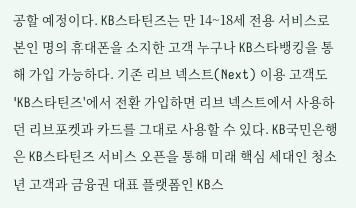공할 예정이다. KB스타틴즈는 만 14~18세 전용 서비스로 본인 명의 휴대폰을 소지한 고객 누구나 KB스타뱅킹을 통해 가입 가능하다. 기존 리브 넥스트(Next) 이용 고객도 'KB스타틴즈'에서 전환 가입하면 리브 넥스트에서 사용하던 리브포켓과 카드를 그대로 사용할 수 있다. KB국민은행은 KB스타틴즈 서비스 오픈을 통해 미래 핵심 세대인 청소년 고객과 금융권 대표 플랫폼인 KB스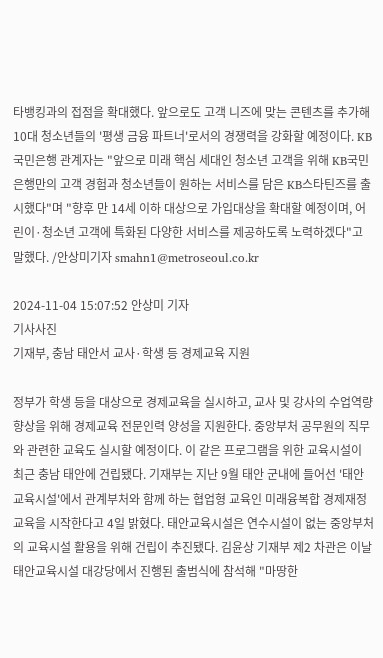타뱅킹과의 접점을 확대했다. 앞으로도 고객 니즈에 맞는 콘텐츠를 추가해 10대 청소년들의 '평생 금융 파트너'로서의 경쟁력을 강화할 예정이다. KB국민은행 관계자는 "앞으로 미래 핵심 세대인 청소년 고객을 위해 KB국민은행만의 고객 경험과 청소년들이 원하는 서비스를 담은 KB스타틴즈를 출시했다"며 "향후 만 14세 이하 대상으로 가입대상을 확대할 예정이며, 어린이·청소년 고객에 특화된 다양한 서비스를 제공하도록 노력하겠다"고 말했다. /안상미기자 smahn1@metroseoul.co.kr

2024-11-04 15:07:52 안상미 기자
기사사진
기재부, 충남 태안서 교사·학생 등 경제교육 지원

정부가 학생 등을 대상으로 경제교육을 실시하고, 교사 및 강사의 수업역량 향상을 위해 경제교육 전문인력 양성을 지원한다. 중앙부처 공무원의 직무와 관련한 교육도 실시할 예정이다. 이 같은 프로그램을 위한 교육시설이 최근 충남 태안에 건립됐다. 기재부는 지난 9월 태안 군내에 들어선 '태안교육시설'에서 관계부처와 함께 하는 협업형 교육인 미래융복합 경제재정교육을 시작한다고 4일 밝혔다. 태안교육시설은 연수시설이 없는 중앙부처의 교육시설 활용을 위해 건립이 추진됐다. 김윤상 기재부 제2 차관은 이날 태안교육시설 대강당에서 진행된 출범식에 참석해 "마땅한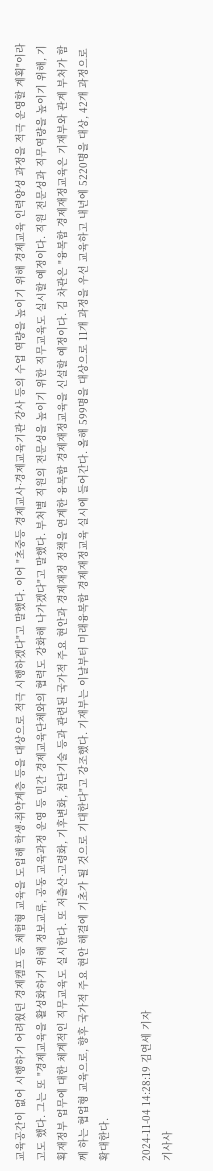교육공간이 없어 시행하기 어려웠던 경제캠프 등 체험형 교육을 도입해 학생·취약계층 등을 대상으로 적극 시행하겠다"고 말했다. 이어 "초중등 경제교사·경제교육기관 강사 등의 수업 역량을 높이기 위해 경제교육 인력양성 과정을 적극 운영할 계획"이라고도 했다. 그는 또 "경제교육을 활성화하기 위해 정보교류, 공동 교육과정 운영 등 민간 경제교육단체와의 협력도 강화해 나가겠다"고 말했다. 부처별 직원의 전문성을 높이기 위한 직무교육도 실시할 예정이다. 직원 전문성과 직무역량을 높이기 위해, 기획재정부 업무에 대한 체계적인 직무교육도 실시한다. 또 저출산·고령화, 기후변화, 첨단기술 등과 관련된 국가적 주요 현안과 경제재정 정책을 연계한 융복합 경제재정교육을 신설할 예정이다. 김 차관은 "융복합 경제재정교육은 기재부와 관계 부처가 함께 하는 협업형 교육으로, 향후 국가적 주요 현안 해결에 기초가 될 것으로 기대한다"고 강조했다. 기재부는 이날부터 미래융복합 경제재정교육 실시에 들어간다. 올해 599명을 대상으로 11개 과정을 우선 교육하고 내년에 5220명을 대상, 42개 과정으로 확대한다.

2024-11-04 14:28:19 김연세 기자
기사사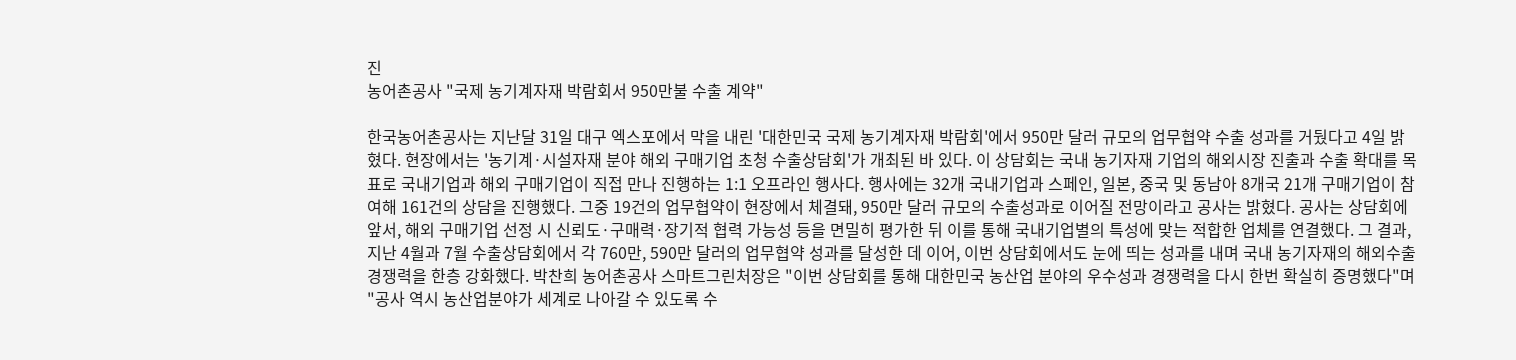진
농어촌공사 "국제 농기계자재 박람회서 950만불 수출 계약"

한국농어촌공사는 지난달 31일 대구 엑스포에서 막을 내린 '대한민국 국제 농기계자재 박람회'에서 950만 달러 규모의 업무협약 수출 성과를 거뒀다고 4일 밝혔다. 현장에서는 '농기계·시설자재 분야 해외 구매기업 초청 수출상담회'가 개최된 바 있다. 이 상담회는 국내 농기자재 기업의 해외시장 진출과 수출 확대를 목표로 국내기업과 해외 구매기업이 직접 만나 진행하는 1:1 오프라인 행사다. 행사에는 32개 국내기업과 스페인, 일본, 중국 및 동남아 8개국 21개 구매기업이 참여해 161건의 상담을 진행했다. 그중 19건의 업무협약이 현장에서 체결돼, 950만 달러 규모의 수출성과로 이어질 전망이라고 공사는 밝혔다. 공사는 상담회에 앞서, 해외 구매기업 선정 시 신뢰도·구매력·장기적 협력 가능성 등을 면밀히 평가한 뒤 이를 통해 국내기업별의 특성에 맞는 적합한 업체를 연결했다. 그 결과, 지난 4월과 7월 수출상담회에서 각 760만, 590만 달러의 업무협약 성과를 달성한 데 이어, 이번 상담회에서도 눈에 띄는 성과를 내며 국내 농기자재의 해외수출 경쟁력을 한층 강화했다. 박찬희 농어촌공사 스마트그린처장은 "이번 상담회를 통해 대한민국 농산업 분야의 우수성과 경쟁력을 다시 한번 확실히 증명했다"며 "공사 역시 농산업분야가 세계로 나아갈 수 있도록 수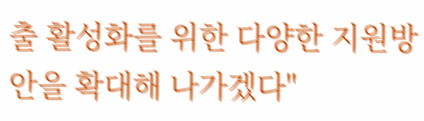출 활성화를 위한 다양한 지원방안을 확대해 나가겠다"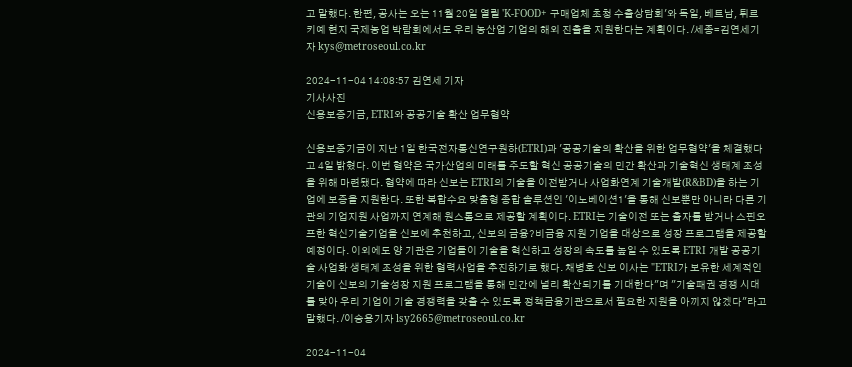고 말했다. 한편, 공사는 오는 11월 20일 열릴 'K-FOOD+ 구매업체 초청 수출상담회'와 독일, 베트남, 튀르키예 현지 국제농업 박람회에서도 우리 농산업 기업의 해외 진출을 지원한다는 계획이다. /세종=김연세기자 kys@metroseoul.co.kr

2024-11-04 14:08:57 김연세 기자
기사사진
신용보증기금, ETRI와 공공기술 확산 업무협약

신용보증기금이 지난 1일 한국전자통신연구원하(ETRI)과 '공공기술의 확산을 위한 업무협약'을 체결했다고 4일 밝혔다. 이번 협약은 국가산업의 미래를 주도할 혁신 공공기술의 민간 확산과 기술혁신 생태계 조성을 위해 마련됐다. 협약에 따라 신보는 ETRI의 기술을 이전받거나 사업화연계 기술개발(R&BD)을 하는 기업에 보증을 지원한다. 또한 복합수요 맞춤형 종합 솔루션인 '이노베이션1'을 통해 신보뿐만 아니라 다른 기관의 기업지원 사업까지 연계해 원스톱으로 제공할 계획이다. ETRI는 기술이전 또는 출자를 받거나 스핀오프한 혁신기술기업을 신보에 추천하고, 신보의 금융?비금융 지원 기업을 대상으로 성장 프로그램을 제공할 예정이다. 이외에도 양 기관은 기업들이 기술을 혁신하고 성장의 속도를 높일 수 있도록 ETRI 개발 공공기술 사업화 생태계 조성을 위한 협력사업을 추진하기로 했다. 채병호 신보 이사는 "ETRI가 보유한 세계적인 기술이 신보의 기술성장 지원 프로그램을 통해 민간에 널리 확산되기를 기대한다"며 "기술패권 경쟁 시대를 맞아 우리 기업이 기술 경쟁력을 갖출 수 있도록 정책금융기관으로서 필요한 지원을 아끼지 않겠다"라고 말했다. /이승용기자 lsy2665@metroseoul.co.kr

2024-11-04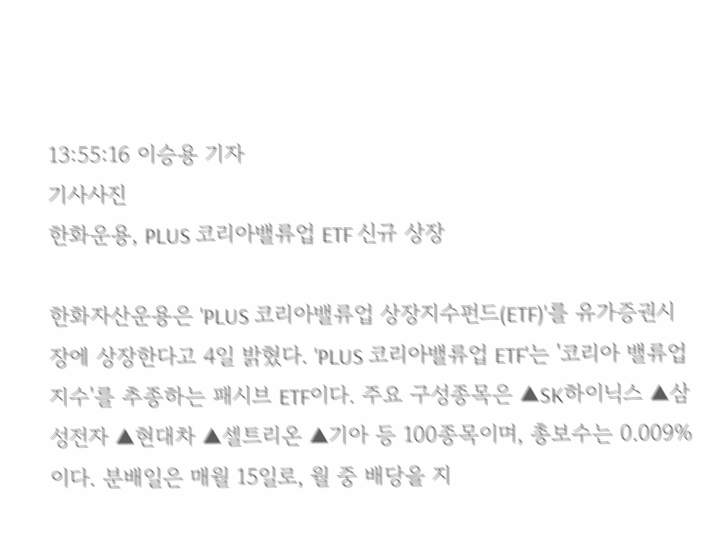13:55:16 이승용 기자
기사사진
한화운용, PLUS 코리아밸류업 ETF 신규 상장

한화자산운용은 'PLUS 코리아밸류업 상장지수펀드(ETF)'를 유가증권시장에 상장한다고 4일 밝혔다. 'PLUS 코리아밸류업 ETF'는 '코리아 밸류업 지수'를 추종하는 패시브 ETF이다. 주요 구성종목은 ▲SK하이닉스 ▲삼성전자 ▲현대차 ▲셀트리온 ▲기아 등 100종목이며, 총보수는 0.009%이다. 분배일은 매월 15일로, 월 중 배당을 지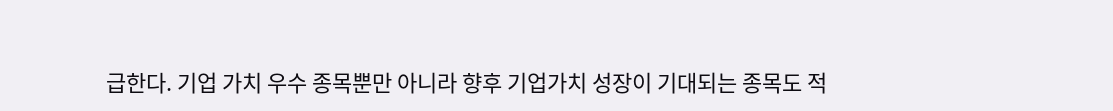급한다. 기업 가치 우수 종목뿐만 아니라 향후 기업가치 성장이 기대되는 종목도 적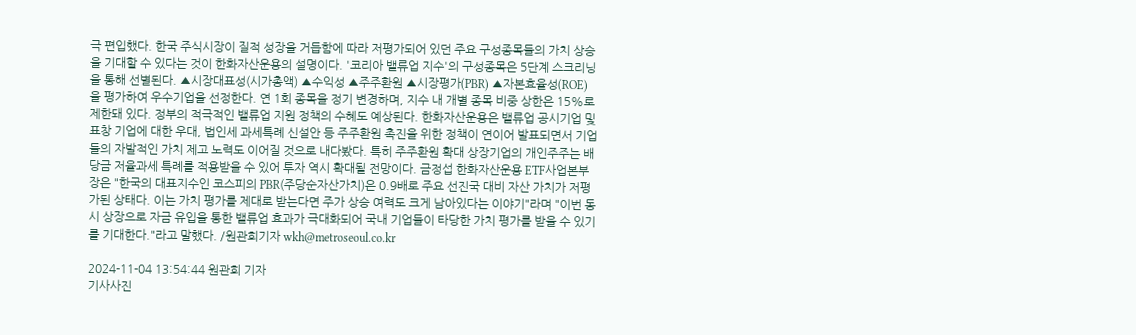극 편입했다. 한국 주식시장이 질적 성장을 거듭함에 따라 저평가되어 있던 주요 구성종목들의 가치 상승을 기대할 수 있다는 것이 한화자산운용의 설명이다. '코리아 밸류업 지수'의 구성종목은 5단계 스크리닝을 통해 선별된다. ▲시장대표성(시가총액) ▲수익성 ▲주주환원 ▲시장평가(PBR) ▲자본효율성(ROE)을 평가하여 우수기업을 선정한다. 연 1회 종목을 정기 변경하며, 지수 내 개별 종목 비중 상한은 15%로 제한돼 있다. 정부의 적극적인 밸류업 지원 정책의 수혜도 예상된다. 한화자산운용은 밸류업 공시기업 및 표창 기업에 대한 우대, 법인세 과세특례 신설안 등 주주환원 촉진을 위한 정책이 연이어 발표되면서 기업들의 자발적인 가치 제고 노력도 이어질 것으로 내다봤다. 특히 주주환원 확대 상장기업의 개인주주는 배당금 저율과세 특례를 적용받을 수 있어 투자 역시 확대될 전망이다. 금정섭 한화자산운용 ETF사업본부장은 "한국의 대표지수인 코스피의 PBR(주당순자산가치)은 0.9배로 주요 선진국 대비 자산 가치가 저평가된 상태다. 이는 가치 평가를 제대로 받는다면 주가 상승 여력도 크게 남아있다는 이야기"라며 "이번 동시 상장으로 자금 유입을 통한 밸류업 효과가 극대화되어 국내 기업들이 타당한 가치 평가를 받을 수 있기를 기대한다."라고 말했다. /원관희기자 wkh@metroseoul.co.kr

2024-11-04 13:54:44 원관희 기자
기사사진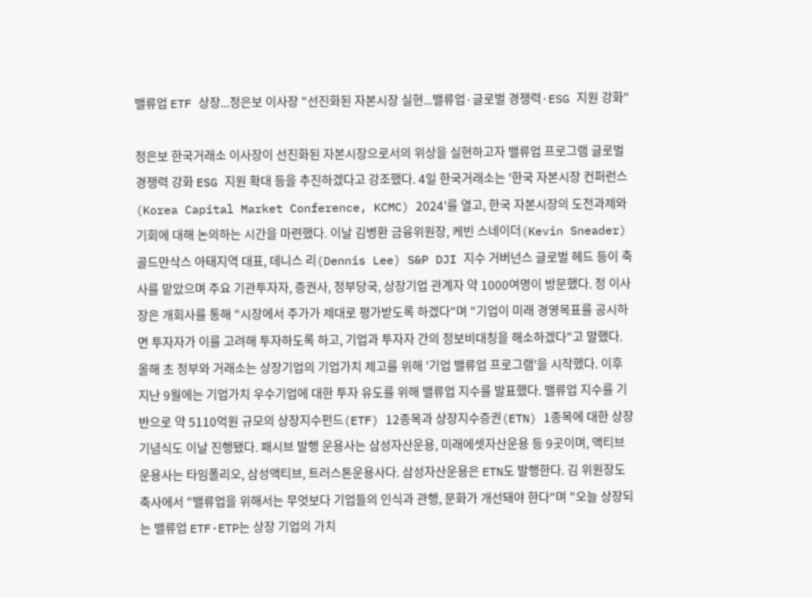밸류업 ETF 상장...정은보 이사장 "선진화된 자본시장 실현...밸류업·글로벌 경쟁력·ESG 지원 강화"

정은보 한국거래소 이사장이 선진화된 자본시장으로서의 위상을 실현하고자 밸류업 프로그램 글로벌 경쟁력 강화 ESG 지원 확대 등을 추진하겠다고 강조했다. 4일 한국거래소는 '한국 자본시장 컨퍼런스(Korea Capital Market Conference, KCMC) 2024'를 열고, 한국 자본시장의 도전과제와 기회에 대해 논의하는 시간을 마련했다. 이날 김병환 금융위원장, 케빈 스네이더(Kevin Sneader) 골드만삭스 아태지역 대표, 데니스 리(Dennis Lee) S&P DJI 지수 거버넌스 글로벌 헤드 등이 축사를 맡았으며 주요 기관투자자, 증권사, 정부당국, 상장기업 관계자 약 1000여명이 방문했다. 정 이사장은 개회사를 통해 "시장에서 주가가 제대로 평가받도록 하겠다"며 "기업이 미래 경영목표를 공시하면 투자자가 이를 고려해 투자하도록 하고, 기업과 투자자 간의 정보비대칭을 해소하겠다"고 말했다. 올해 초 정부와 거래소는 상장기업의 기업가치 제고를 위해 '기업 밸류업 프로그램'을 시작했다. 이후 지난 9월에는 기업가치 우수기업에 대한 투자 유도를 위해 밸류업 지수를 발표했다. 밸류업 지수를 기반으로 약 5110억원 규모의 상장지수펀드(ETF) 12종목과 상장지수증권(ETN) 1종목에 대한 상장 기념식도 이날 진행됐다. 패시브 발행 운용사는 삼성자산운용, 미래에셋자산운용 등 9곳이며, 액티브 운용사는 타임폴리오, 삼성액티브, 트러스톤운용사다. 삼성자산운용은 ETN도 발행한다. 김 위원장도 축사에서 "밸류업을 위해서는 무엇보다 기업들의 인식과 관행, 문화가 개선돼야 한다"며 "오늘 상장되는 밸류업 ETF·ETP는 상장 기업의 가치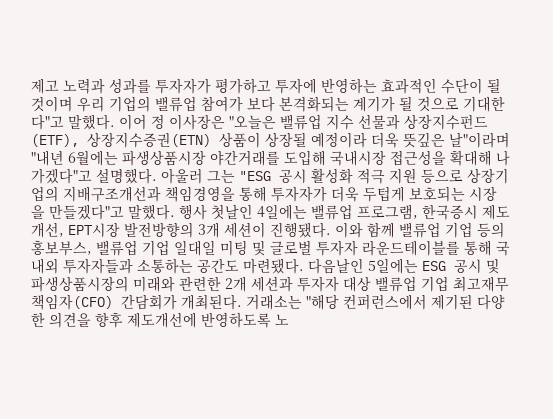제고 노력과 성과를 투자자가 평가하고 투자에 반영하는 효과적인 수단이 될 것이며 우리 기업의 밸류업 참여가 보다 본격화되는 계기가 될 것으로 기대한다"고 말했다. 이어 정 이사장은 "오늘은 밸류업 지수 선물과 상장지수펀드(ETF), 상장지수증권(ETN) 상품이 상장될 예정이라 더욱 뜻깊은 날"이라며 "내년 6월에는 파생상품시장 야간거래를 도입해 국내시장 접근성을 확대해 나가겠다"고 설명했다. 아울러 그는 "ESG 공시 활성화 적극 지원 등으로 상장기업의 지배구조개선과 책임경영을 통해 투자자가 더욱 두텁게 보호되는 시장을 만들겠다"고 말했다. 행사 첫날인 4일에는 밸류업 프로그램, 한국증시 제도개선, EPT시장 발전방향의 3개 세션이 진행됐다. 이와 함께 밸류업 기업 등의 홍보부스, 밸류업 기업 일대일 미팅 및 글로벌 투자자 라운드테이블를 통해 국내외 투자자들과 소통하는 공간도 마련됐다. 다음날인 5일에는 ESG 공시 및 파생상품시장의 미래와 관련한 2개 세션과 투자자 대상 밸류업 기업 최고재무책임자(CFO) 간담회가 개최된다. 거래소는 "해당 컨퍼런스에서 제기된 다양한 의견을 향후 제도개선에 반영하도록 노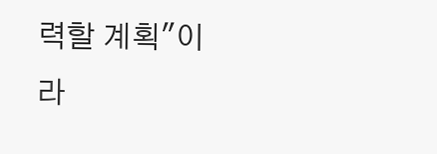력할 계획"이라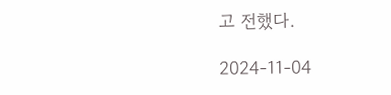고 전했다.

2024-11-04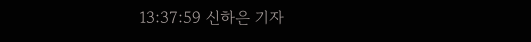13:37:59 신하은 기자